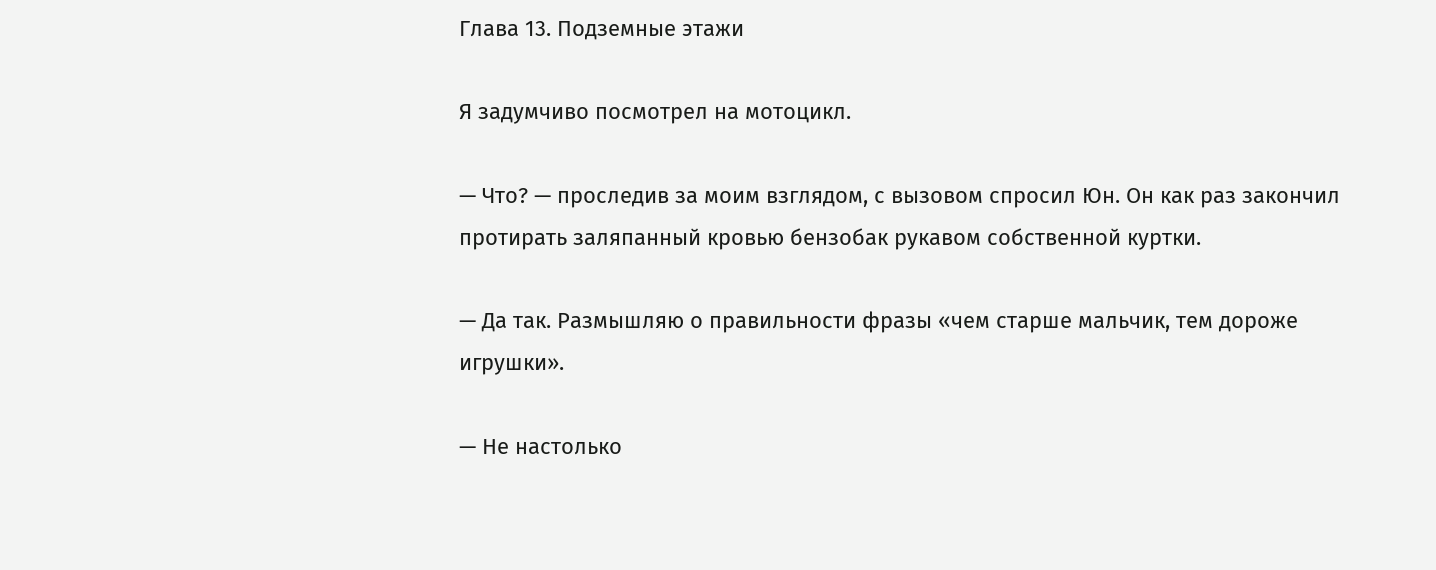Глава 13. Подземные этажи

Я задумчиво посмотрел на мотоцикл.

— Что? — проследив за моим взглядом, с вызовом спросил Юн. Он как раз закончил протирать заляпанный кровью бензобак рукавом собственной куртки.

— Да так. Размышляю о правильности фразы «чем старше мальчик, тем дороже игрушки».

— Не настолько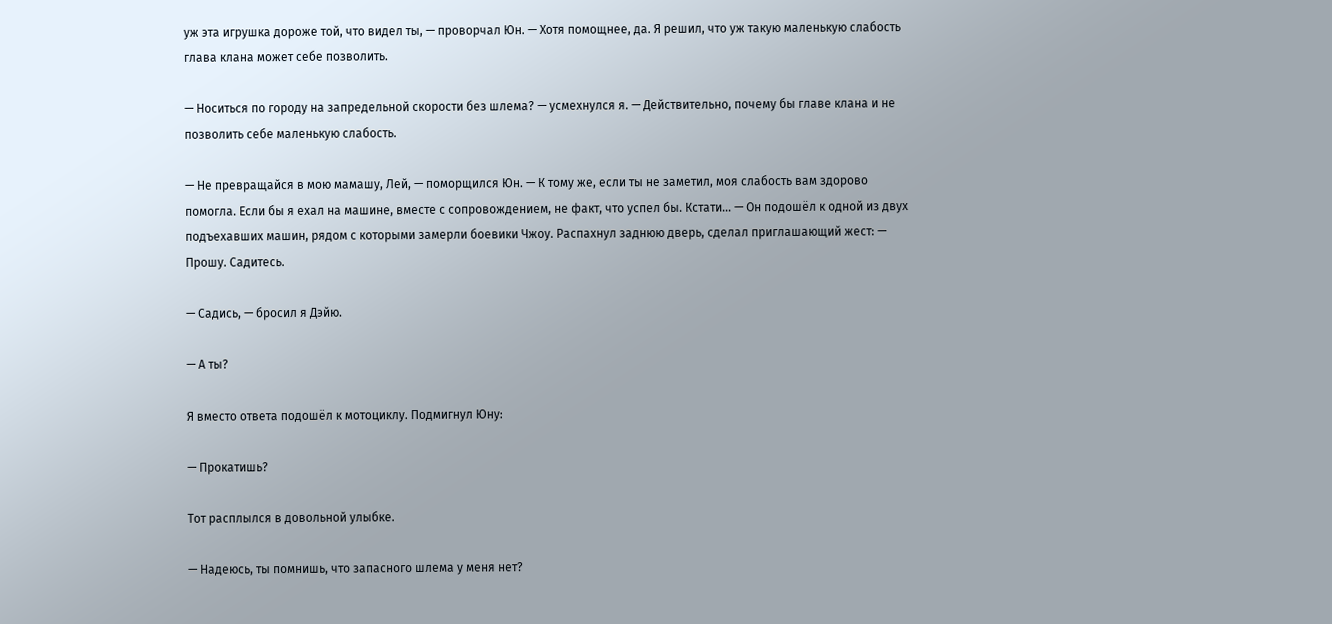уж эта игрушка дороже той, что видел ты, — проворчал Юн. — Хотя помощнее, да. Я решил, что уж такую маленькую слабость глава клана может себе позволить.

— Носиться по городу на запредельной скорости без шлема? — усмехнулся я. — Действительно, почему бы главе клана и не позволить себе маленькую слабость.

— Не превращайся в мою мамашу, Лей, — поморщился Юн. — К тому же, если ты не заметил, моя слабость вам здорово помогла. Если бы я ехал на машине, вместе с сопровождением, не факт, что успел бы. Кстати… — Он подошёл к одной из двух подъехавших машин, рядом с которыми замерли боевики Чжоу. Распахнул заднюю дверь, сделал приглашающий жест: — Прошу. Садитесь.

— Садись, — бросил я Дэйю.

— А ты?

Я вместо ответа подошёл к мотоциклу. Подмигнул Юну:

— Прокатишь?

Тот расплылся в довольной улыбке.

— Надеюсь, ты помнишь, что запасного шлема у меня нет?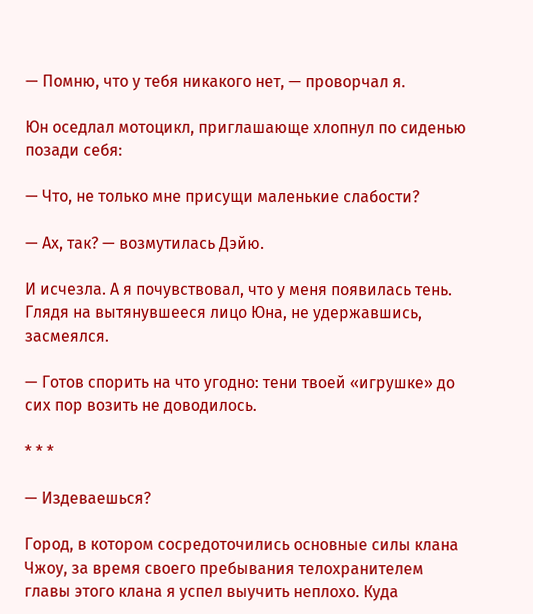— Помню, что у тебя никакого нет, — проворчал я.

Юн оседлал мотоцикл, приглашающе хлопнул по сиденью позади себя:

— Что, не только мне присущи маленькие слабости?

— Ах, так? — возмутилась Дэйю.

И исчезла. А я почувствовал, что у меня появилась тень. Глядя на вытянувшееся лицо Юна, не удержавшись, засмеялся.

— Готов спорить на что угодно: тени твоей «игрушке» до сих пор возить не доводилось.

* * *

— Издеваешься?

Город, в котором сосредоточились основные силы клана Чжоу, за время своего пребывания телохранителем главы этого клана я успел выучить неплохо. Куда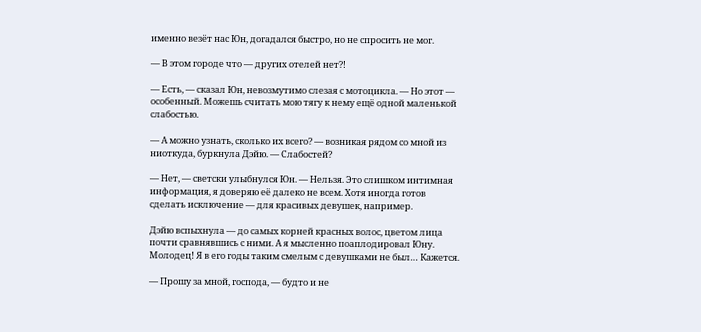именно везёт нас Юн, догадался быстро, но не спросить не мог.

— В этом городе что — других отелей нет?!

— Есть, — сказал Юн, невозмутимо слезая с мотоцикла. — Но этот — особенный. Можешь считать мою тягу к нему ещё одной маленькой слабостью.

— А можно узнать, сколько их всего? — возникая рядом со мной из ниоткуда, буркнула Дэйю. — Слабостей?

— Нет, — светски улыбнулся Юн. — Нельзя. Это слишком интимная информация, я доверяю её далеко не всем. Хотя иногда готов сделать исключение — для красивых девушек, например.

Дэйю вспыхнула — до самых корней красных волос, цветом лица почти сравнявшись с ними. А я мысленно поаплодировал Юну. Молодец! Я в его годы таким смелым с девушками не был… Кажется.

— Прошу за мной, господа, — будто и не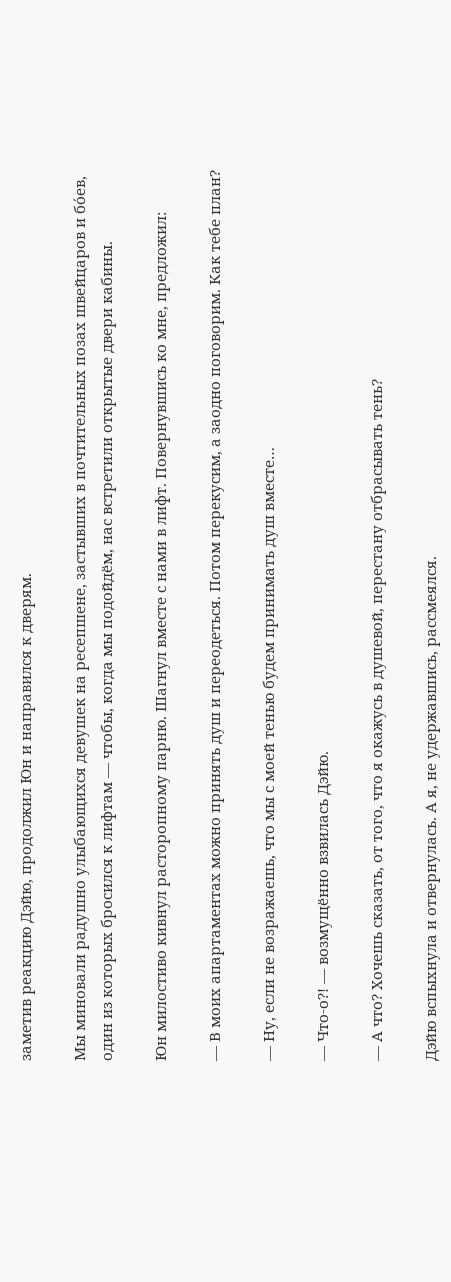заметив реакцию Дэйю, продолжил Юн и направился к дверям.

Мы миновали радушно улыбающихся девушек на ресепшене, застывших в почтительных позах швейцаров и бо́ев, один из которых бросился к лифтам — чтобы, когда мы подойдём, нас встретили открытые двери кабины.

Юн милостиво кивнул расторопному парню. Шагнул вместе с нами в лифт. Повернувшись ко мне, предложил:

— В моих апартаментах можно принять душ и переодеться. Потом перекусим, а заодно поговорим. Как тебе план?

— Ну, если не возражаешь, что мы с моей тенью будем принимать душ вместе…

— Что-о?! — возмущённо взвилась Дэйю.

— А что? Хочешь сказать, от того, что я окажусь в душевой, перестану отбрасывать тень?

Дэйю вспыхнула и отвернулась. А я, не удержавшись, рассмеялся.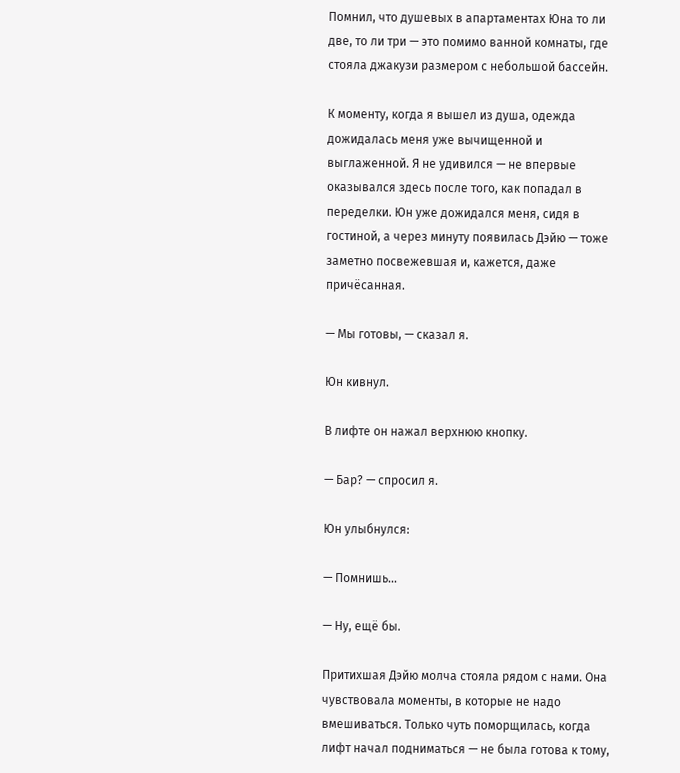Помнил, что душевых в апартаментах Юна то ли две, то ли три — это помимо ванной комнаты, где стояла джакузи размером с небольшой бассейн.

К моменту, когда я вышел из душа, одежда дожидалась меня уже вычищенной и выглаженной. Я не удивился — не впервые оказывался здесь после того, как попадал в переделки. Юн уже дожидался меня, сидя в гостиной, а через минуту появилась Дэйю — тоже заметно посвежевшая и, кажется, даже причёсанная.

— Мы готовы, — сказал я.

Юн кивнул.

В лифте он нажал верхнюю кнопку.

— Бар? — спросил я.

Юн улыбнулся:

— Помнишь…

— Ну, ещё бы.

Притихшая Дэйю молча стояла рядом с нами. Она чувствовала моменты, в которые не надо вмешиваться. Только чуть поморщилась, когда лифт начал подниматься — не была готова к тому,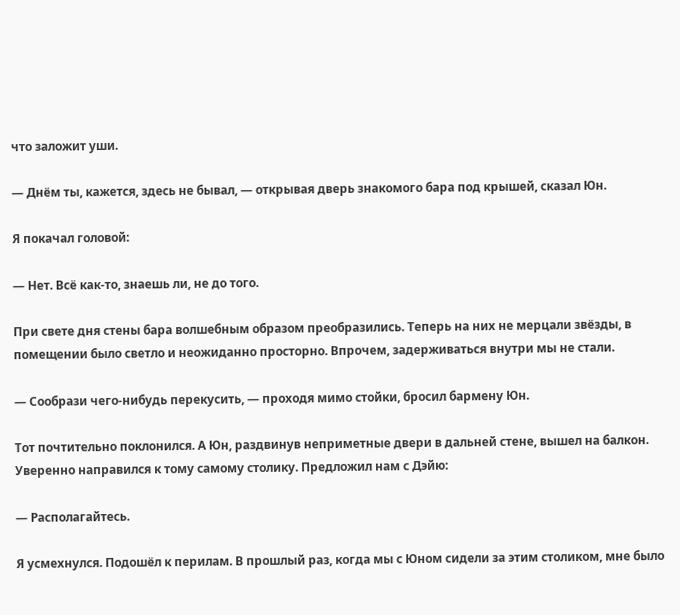что заложит уши.

— Днём ты, кажется, здесь не бывал, — открывая дверь знакомого бара под крышей, сказал Юн.

Я покачал головой:

— Нет. Всё как-то, знаешь ли, не до того.

При свете дня стены бара волшебным образом преобразились. Теперь на них не мерцали звёзды, в помещении было светло и неожиданно просторно. Впрочем, задерживаться внутри мы не стали.

— Сообрази чего-нибудь перекусить, — проходя мимо стойки, бросил бармену Юн.

Тот почтительно поклонился. А Юн, раздвинув неприметные двери в дальней стене, вышел на балкон. Уверенно направился к тому самому столику. Предложил нам с Дэйю:

— Располагайтесь.

Я усмехнулся. Подошёл к перилам. В прошлый раз, когда мы с Юном сидели за этим столиком, мне было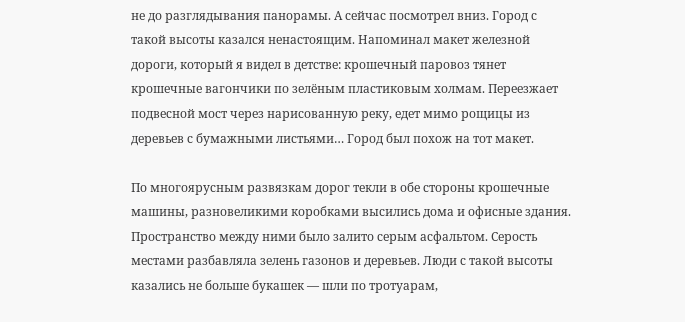не до разглядывания панорамы. А сейчас посмотрел вниз. Город с такой высоты казался ненастоящим. Напоминал макет железной дороги, который я видел в детстве: крошечный паровоз тянет крошечные вагончики по зелёным пластиковым холмам. Переезжает подвесной мост через нарисованную реку, едет мимо рощицы из деревьев с бумажными листьями… Город был похож на тот макет.

По многоярусным развязкам дорог текли в обе стороны крошечные машины, разновеликими коробками высились дома и офисные здания. Пространство между ними было залито серым асфальтом. Серость местами разбавляла зелень газонов и деревьев. Люди с такой высоты казались не больше букашек — шли по тротуарам,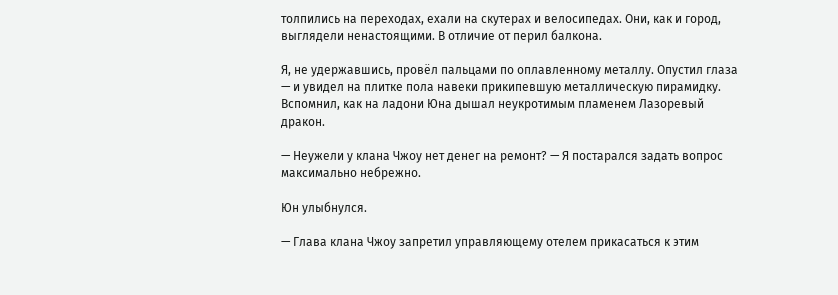толпились на переходах, ехали на скутерах и велосипедах. Они, как и город, выглядели ненастоящими. В отличие от перил балкона.

Я, не удержавшись, провёл пальцами по оплавленному металлу. Опустил глаза — и увидел на плитке пола навеки прикипевшую металлическую пирамидку. Вспомнил, как на ладони Юна дышал неукротимым пламенем Лазоревый дракон.

— Неужели у клана Чжоу нет денег на ремонт? — Я постарался задать вопрос максимально небрежно.

Юн улыбнулся.

— Глава клана Чжоу запретил управляющему отелем прикасаться к этим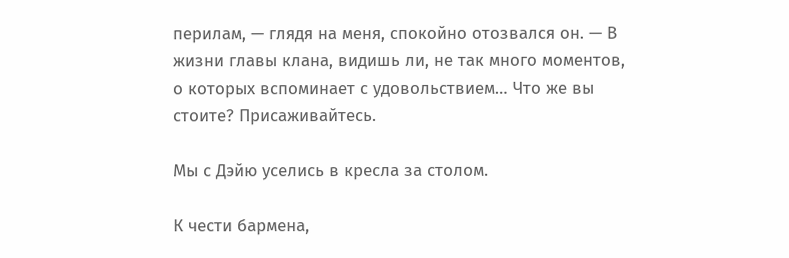перилам, — глядя на меня, спокойно отозвался он. — В жизни главы клана, видишь ли, не так много моментов, о которых вспоминает с удовольствием… Что же вы стоите? Присаживайтесь.

Мы с Дэйю уселись в кресла за столом.

К чести бармена,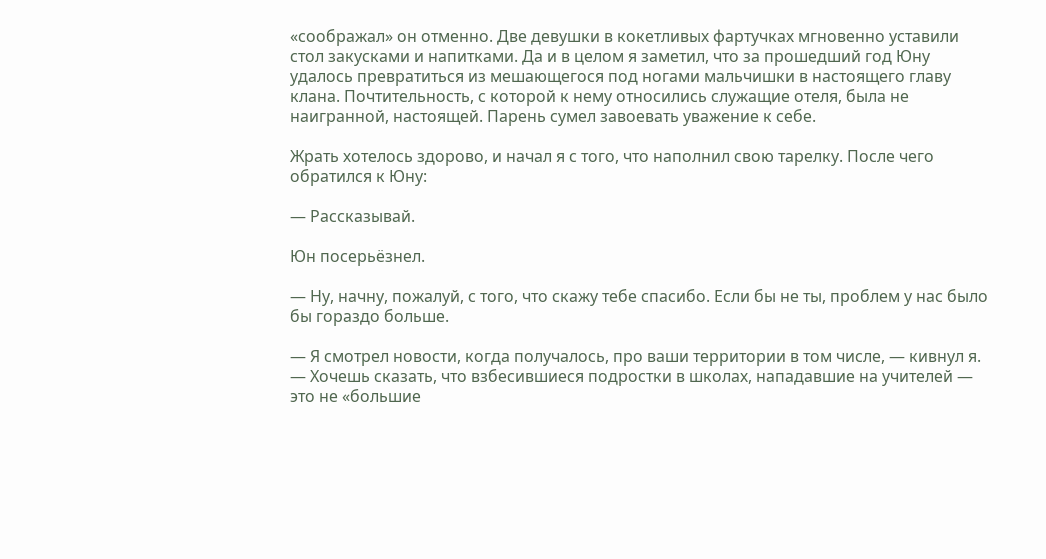«соображал» он отменно. Две девушки в кокетливых фартучках мгновенно уставили стол закусками и напитками. Да и в целом я заметил, что за прошедший год Юну удалось превратиться из мешающегося под ногами мальчишки в настоящего главу клана. Почтительность, с которой к нему относились служащие отеля, была не наигранной, настоящей. Парень сумел завоевать уважение к себе.

Жрать хотелось здорово, и начал я с того, что наполнил свою тарелку. После чего обратился к Юну:

— Рассказывай.

Юн посерьёзнел.

— Ну, начну, пожалуй, с того, что скажу тебе спасибо. Если бы не ты, проблем у нас было бы гораздо больше.

— Я смотрел новости, когда получалось, про ваши территории в том числе, — кивнул я. — Хочешь сказать, что взбесившиеся подростки в школах, нападавшие на учителей — это не «большие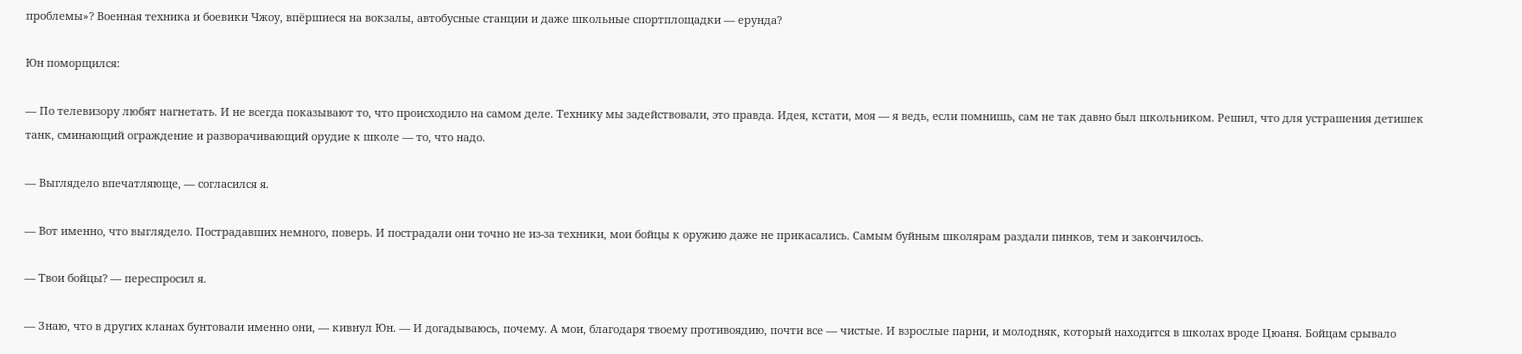проблемы»? Военная техника и боевики Чжоу, впёршиеся на вокзалы, автобусные станции и даже школьные спортплощадки — ерунда?

Юн поморщился:

— По телевизору любят нагнетать. И не всегда показывают то, что происходило на самом деле. Технику мы задействовали, это правда. Идея, кстати, моя — я ведь, если помнишь, сам не так давно был школьником. Решил, что для устрашения детишек танк, сминающий ограждение и разворачивающий орудие к школе — то, что надо.

— Выглядело впечатляюще, — согласился я.

— Вот именно, что выглядело. Пострадавших немного, поверь. И пострадали они точно не из-за техники, мои бойцы к оружию даже не прикасались. Самым буйным школярам раздали пинков, тем и закончилось.

— Твои бойцы? — переспросил я.

— Знаю, что в других кланах бунтовали именно они, — кивнул Юн. — И догадываюсь, почему. А мои, благодаря твоему противоядию, почти все — чистые. И взрослые парни, и молодняк, который находится в школах вроде Цюаня. Бойцам срывало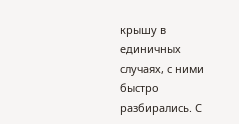крышу в единичных случаях, с ними быстро разбирались. С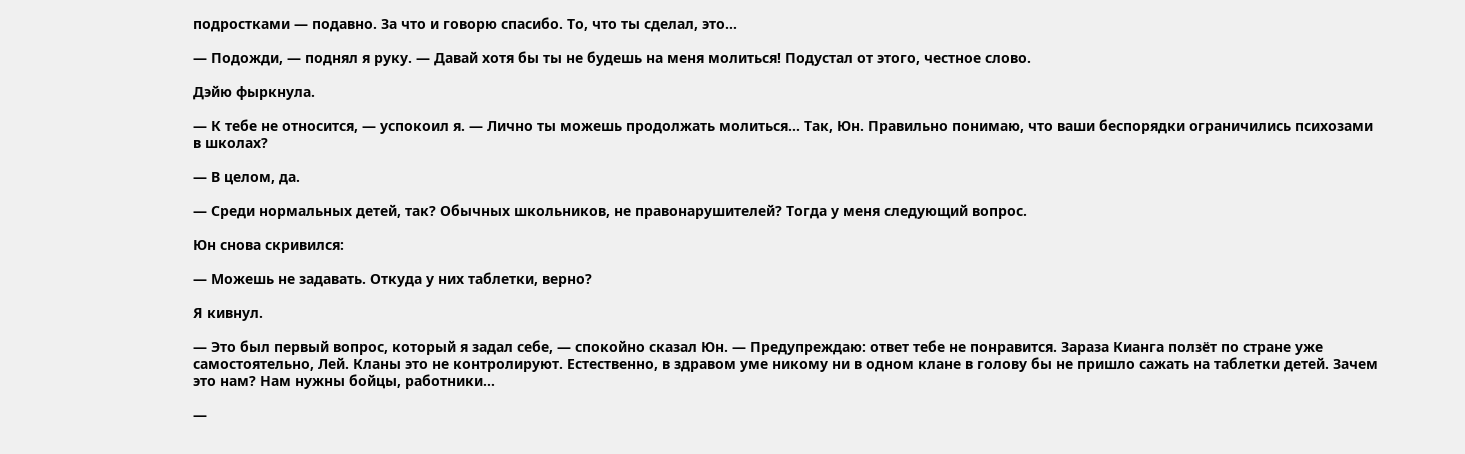подростками — подавно. За что и говорю спасибо. То, что ты сделал, это…

— Подожди, — поднял я руку. — Давай хотя бы ты не будешь на меня молиться! Подустал от этого, честное слово.

Дэйю фыркнула.

— К тебе не относится, — успокоил я. — Лично ты можешь продолжать молиться… Так, Юн. Правильно понимаю, что ваши беспорядки ограничились психозами в школах?

— В целом, да.

— Среди нормальных детей, так? Обычных школьников, не правонарушителей? Тогда у меня следующий вопрос.

Юн снова скривился:

— Можешь не задавать. Откуда у них таблетки, верно?

Я кивнул.

— Это был первый вопрос, который я задал себе, — спокойно сказал Юн. — Предупреждаю: ответ тебе не понравится. Зараза Кианга ползёт по стране уже самостоятельно, Лей. Кланы это не контролируют. Естественно, в здравом уме никому ни в одном клане в голову бы не пришло сажать на таблетки детей. Зачем это нам? Нам нужны бойцы, работники…

—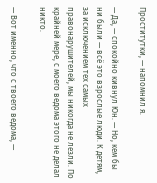Проститутки, — напомнил я.

— Да, — спокойно кивнул Юн. — Но, кем бы ни были — всё это взрослые люди. К детям, за исключением тех самых правонарушителей, мы никогда не лезли. По крайней мере, с моего ведома этого не делал никто.

— Вот именно, что с твоего ведома, —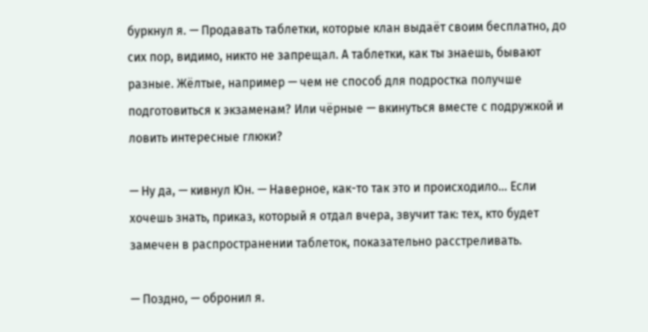буркнул я. — Продавать таблетки, которые клан выдаёт своим бесплатно, до сих пор, видимо, никто не запрещал. А таблетки, как ты знаешь, бывают разные. Жёлтые, например — чем не способ для подростка получше подготовиться к экзаменам? Или чёрные — вкинуться вместе с подружкой и ловить интересные глюки?

— Ну да, — кивнул Юн. — Наверное, как-то так это и происходило… Если хочешь знать, приказ, который я отдал вчера, звучит так: тех, кто будет замечен в распространении таблеток, показательно расстреливать.

— Поздно, — обронил я.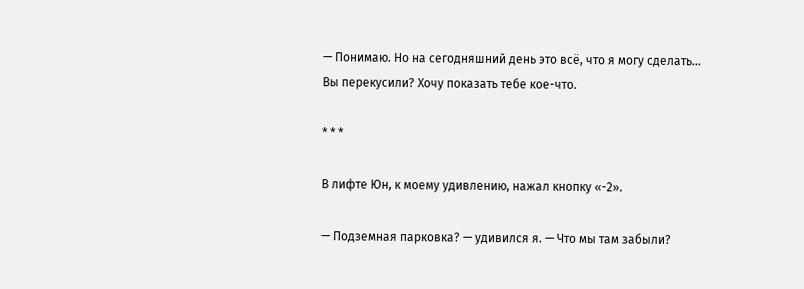— Понимаю. Но на сегодняшний день это всё, что я могу сделать… Вы перекусили? Хочу показать тебе кое-что.

* * *

В лифте Юн, к моему удивлению, нажал кнопку «-2».

— Подземная парковка? — удивился я. — Что мы там забыли?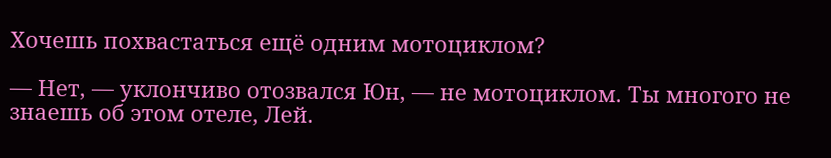Хочешь похвастаться ещё одним мотоциклом?

— Нет, — уклончиво отозвался Юн, — не мотоциклом. Ты многого не знаешь об этом отеле, Лей.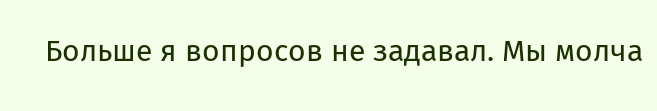Больше я вопросов не задавал. Мы молча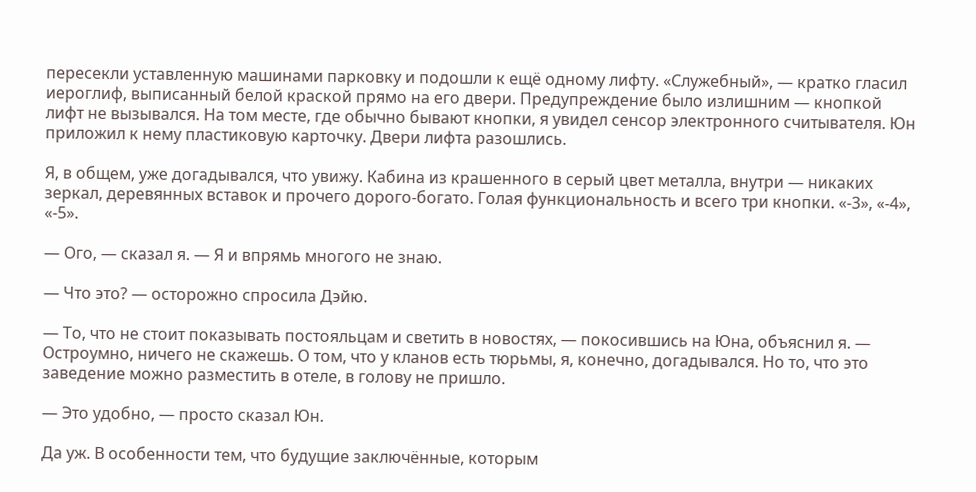пересекли уставленную машинами парковку и подошли к ещё одному лифту. «Служебный», — кратко гласил иероглиф, выписанный белой краской прямо на его двери. Предупреждение было излишним — кнопкой лифт не вызывался. На том месте, где обычно бывают кнопки, я увидел сенсор электронного считывателя. Юн приложил к нему пластиковую карточку. Двери лифта разошлись.

Я, в общем, уже догадывался, что увижу. Кабина из крашенного в серый цвет металла, внутри — никаких зеркал, деревянных вставок и прочего дорого-богато. Голая функциональность и всего три кнопки. «-3», «-4», «-5».

— Ого, — сказал я. — Я и впрямь многого не знаю.

— Что это? — осторожно спросила Дэйю.

— То, что не стоит показывать постояльцам и светить в новостях, — покосившись на Юна, объяснил я. — Остроумно, ничего не скажешь. О том, что у кланов есть тюрьмы, я, конечно, догадывался. Но то, что это заведение можно разместить в отеле, в голову не пришло.

— Это удобно, — просто сказал Юн.

Да уж. В особенности тем, что будущие заключённые, которым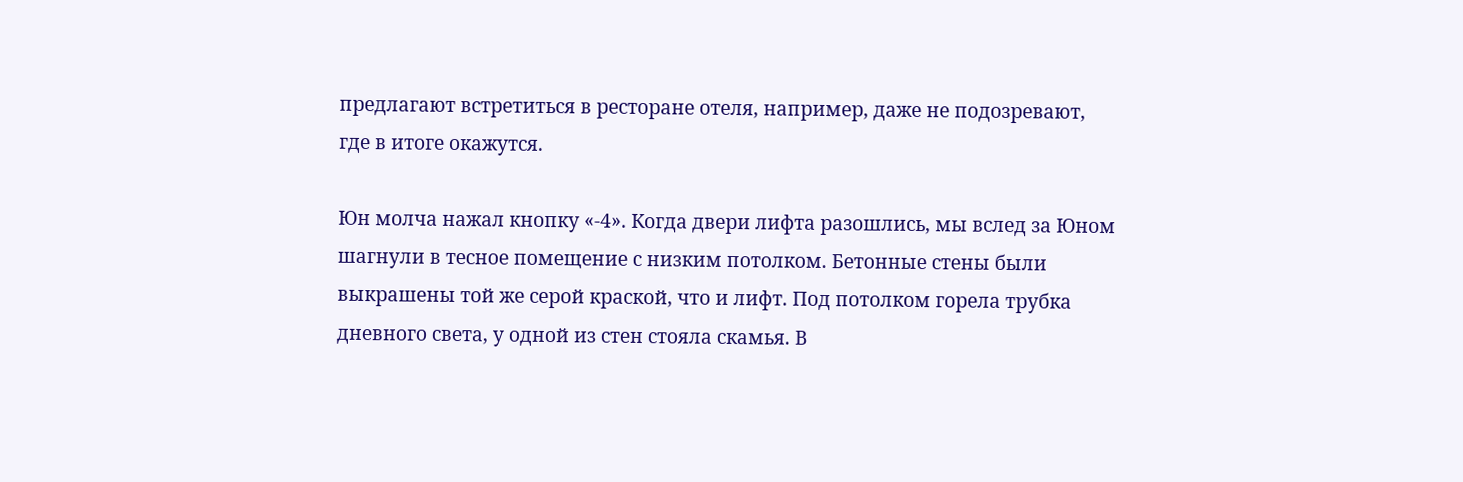предлагают встретиться в ресторане отеля, например, даже не подозревают, где в итоге окажутся.

Юн молча нажал кнопку «-4». Когда двери лифта разошлись, мы вслед за Юном шагнули в тесное помещение с низким потолком. Бетонные стены были выкрашены той же серой краской, что и лифт. Под потолком горела трубка дневного света, у одной из стен стояла скамья. В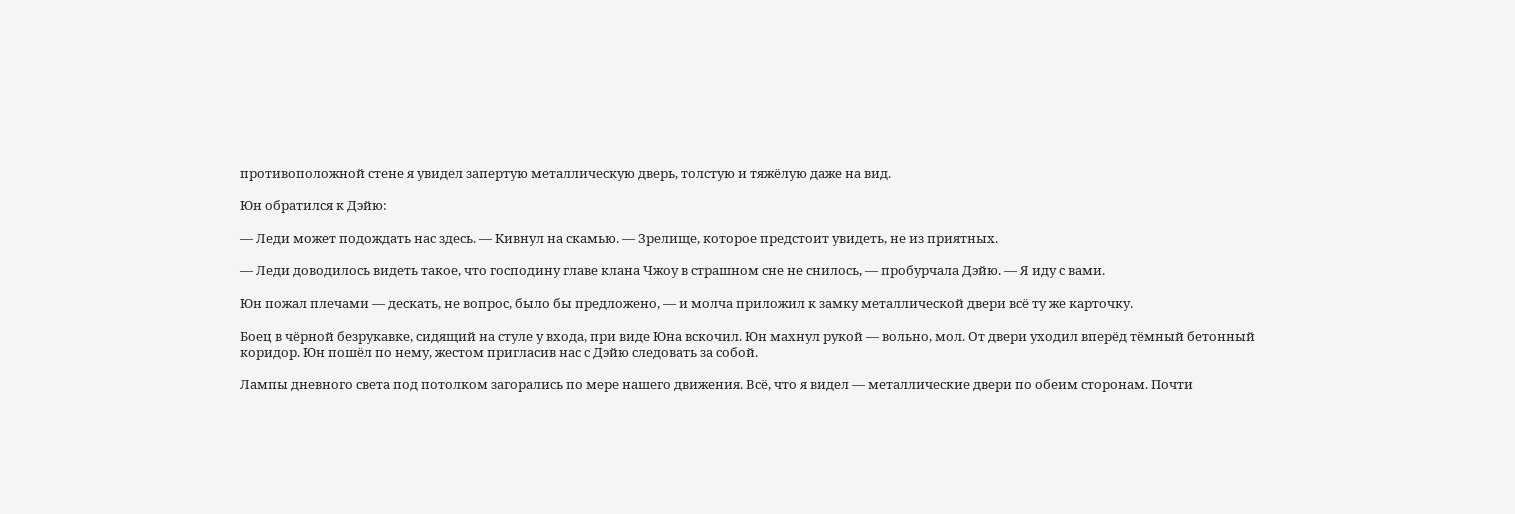противоположной стене я увидел запертую металлическую дверь, толстую и тяжёлую даже на вид.

Юн обратился к Дэйю:

— Леди может подождать нас здесь. — Кивнул на скамью. — Зрелище, которое предстоит увидеть, не из приятных.

— Леди доводилось видеть такое, что господину главе клана Чжоу в страшном сне не снилось, — пробурчала Дэйю. — Я иду с вами.

Юн пожал плечами — дескать, не вопрос, было бы предложено, — и молча приложил к замку металлической двери всё ту же карточку.

Боец в чёрной безрукавке, сидящий на стуле у входа, при виде Юна вскочил. Юн махнул рукой — вольно, мол. От двери уходил вперёд тёмный бетонный коридор. Юн пошёл по нему, жестом пригласив нас с Дэйю следовать за собой.

Лампы дневного света под потолком загорались по мере нашего движения. Всё, что я видел — металлические двери по обеим сторонам. Почти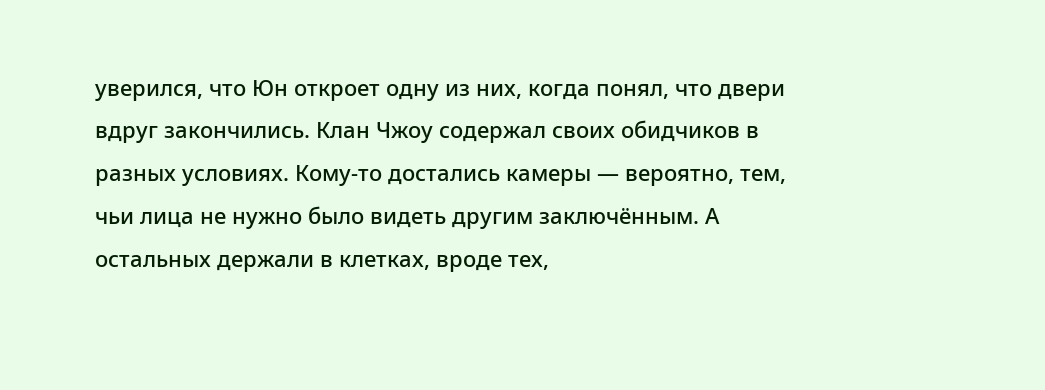уверился, что Юн откроет одну из них, когда понял, что двери вдруг закончились. Клан Чжоу содержал своих обидчиков в разных условиях. Кому-то достались камеры — вероятно, тем, чьи лица не нужно было видеть другим заключённым. А остальных держали в клетках, вроде тех,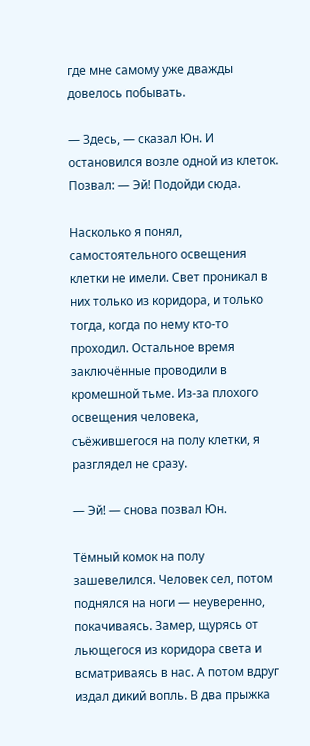где мне самому уже дважды довелось побывать.

— Здесь, — сказал Юн. И остановился возле одной из клеток. Позвал: — Эй! Подойди сюда.

Насколько я понял, самостоятельного освещения клетки не имели. Свет проникал в них только из коридора, и только тогда, когда по нему кто-то проходил. Остальное время заключённые проводили в кромешной тьме. Из-за плохого освещения человека, съёжившегося на полу клетки, я разглядел не сразу.

— Эй! — снова позвал Юн.

Тёмный комок на полу зашевелился. Человек сел, потом поднялся на ноги — неуверенно, покачиваясь. Замер, щурясь от льющегося из коридора света и всматриваясь в нас. А потом вдруг издал дикий вопль. В два прыжка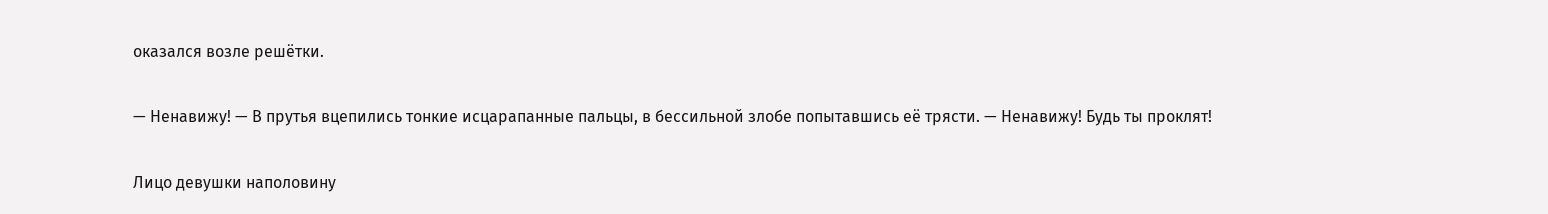оказался возле решётки.

— Ненавижу! — В прутья вцепились тонкие исцарапанные пальцы, в бессильной злобе попытавшись её трясти. — Ненавижу! Будь ты проклят!

Лицо девушки наполовину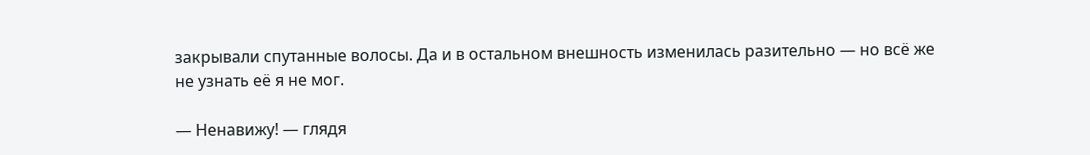закрывали спутанные волосы. Да и в остальном внешность изменилась разительно — но всё же не узнать её я не мог.

— Ненавижу! — глядя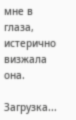мне в глаза, истерично визжала она.

Загрузка...